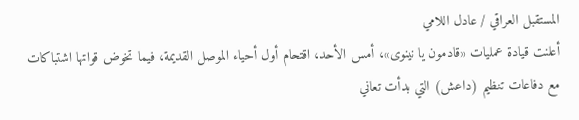المستقبل العراقي / عادل اللامي
أعلنت قيادة عمليات «قادمون يا نينوى»، أمس الأحد، اقتحام أول أحياء الموصل القديمة، فيما تخوض قواتها اشتباكات مع دفاعات تنظيم (داعش) التي بدأت تعاني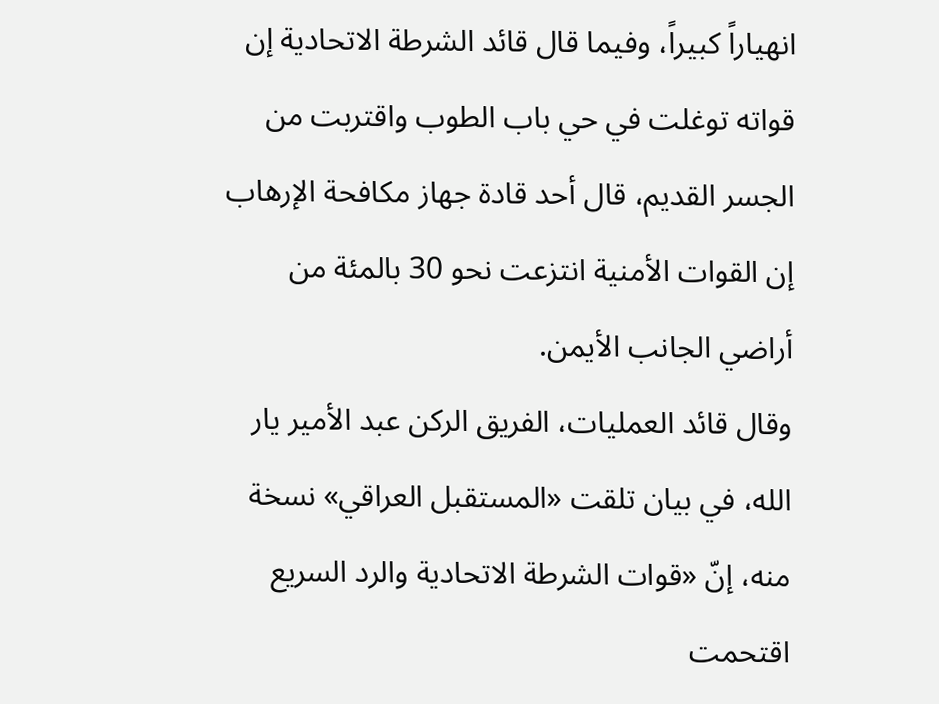انهياراً كبيراً، وفيما قال قائد الشرطة الاتحادية إن قواته توغلت في حي باب الطوب واقتربت من الجسر القديم، قال أحد قادة جهاز مكافحة الإرهاب إن القوات الأمنية انتزعت نحو 30 بالمئة من أراضي الجانب الأيمن.
وقال قائد العمليات، الفريق الركن عبد الأمير يار الله، في بيان تلقت «المستقبل العراقي» نسخة منه، إنّ «قوات الشرطة الاتحادية والرد السريع اقتحمت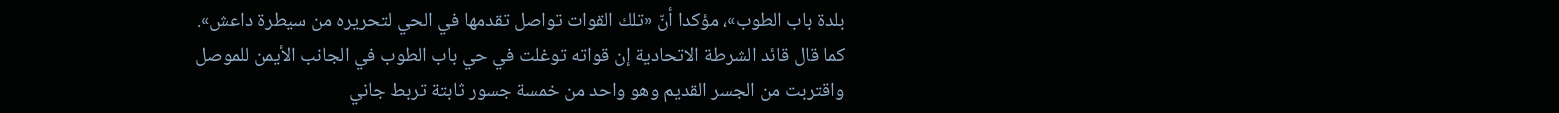بلدة باب الطوب»، مؤكدا أنّ «تلك القوات تواصل تقدمها في الحي لتحريره من سيطرة داعش».
كما قال قائد الشرطة الاتحادية إن قواته توغلت في حي باب الطوب في الجانب الأيمن للموصل واقتربت من الجسر القديم وهو واحد من خمسة جسور ثابتة تربط جاني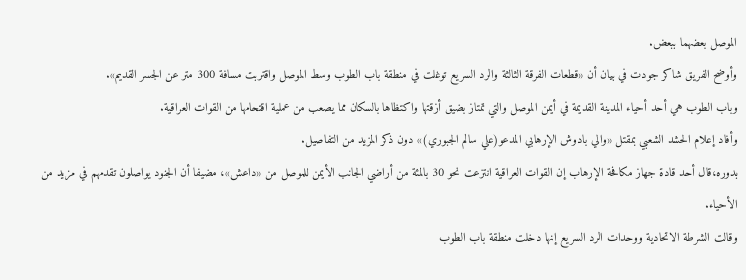الموصل بعضهما ببعض.
وأوضح الفريق شاكر جودت في بيان أن «قطعات الفرقة الثالثة والرد السريع توغلت في منطقة باب الطوب وسط الموصل واقتربت مسافة 300 متر عن الجسر القديم».
وباب الطوب هي أحد أحياء المدينة القديمة في أيمن الموصل والتي تمتاز بضيق أزقتها واكتظاها بالسكان مما يصعب من عملية اقتحامها من القوات العراقية.
وأفاد إعلام الحشد الشعبي بمقتل «والي بادوش الإرهابي المدعو(علي سالم الجبوري)» دون ذكر المزيد من التفاصيل.
بدوره،قال أحد قادة جهاز مكافحة الإرهاب إن القوات العراقية انتزعت نحو 30 بالمئة من أراضي الجانب الأيمن للموصل من «داعش»، مضيفا أن الجنود يواصلون تقدمهم في مزيد من الأحياء.
وقالت الشرطة الاتحادية ووحدات الرد السريع إنها دخلت منطقة باب الطوب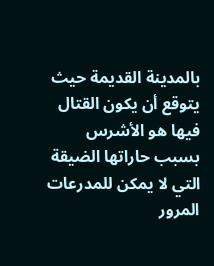بالمدينة القديمة حيث يتوقع أن يكون القتال فيها هو الأشرس بسبب حاراتها الضيقة التي لا يمكن للمدرعات المرور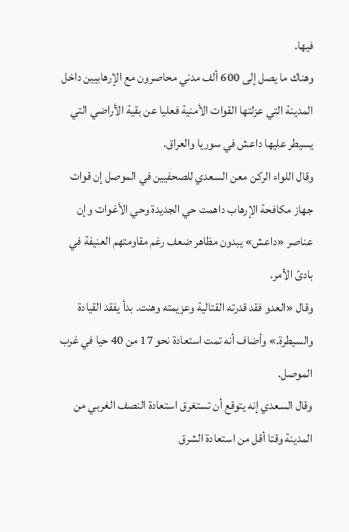فيها.
وهناك ما يصل إلى 600 ألف مدني محاصرون مع الإرهابيين داخل المدينة التي عزلتها القوات الأمنية فعليا عن بقية الأراضي التي يسيطر عليها داعش في سوريا والعراق.
وقال اللواء الركن معن السعدي للصحفيين في الموصل إن قوات جهاز مكافحة الإرهاب داهمت حي الجديدة وحي الأغوات وإن عناصر «داعش» يبدون مظاهر ضعف رغم مقاومتهم العنيفة في بادئ الأمر.
وقال «العدو فقد قدرته القتالية وعزيمته وهنت. بدأ يفقد القيادة والسيطرة.» وأضاف أنه تمت استعادة نحو 17 من 40 حيا في غرب الموصل.
وقال السعدي إنه يتوقع أن تستغرق استعادة النصف الغربي من المدينة وقتا أقل من استعادة الشرق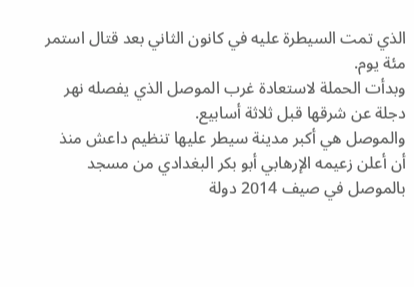الذي تمت السيطرة عليه في كانون الثاني بعد قتال استمر مئة يوم.
وبدأت الحملة لاستعادة غرب الموصل الذي يفصله نهر دجلة عن شرقها قبل ثلاثة أسابيع.
والموصل هي أكبر مدينة سيطر عليها تنظيم داعش منذ أن أعلن زعيمه الإرهابي أبو بكر البغدادي من مسجد بالموصل في صيف 2014 دولة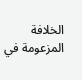الخلافة المزعومة في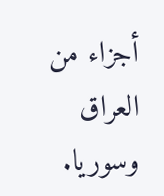أجزاء من العراق وسوريا.